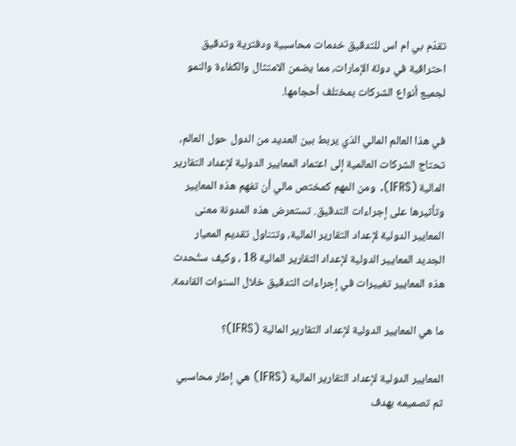تقدّم بي ام اس للتدقيق خدمات محاسبية ودفترية وتدقيق احترافية في دولة الإمارات، مما يضمن الامتثال والكفاءة والنمو لجميع أنواع الشركات بمختلف أحجامها.

في هذا العالم المالي الذي يربط بين العديد من الدول حول العالم، تحتاج الشركات العالمية إلى اعتماد المعايير الدولية لإعداد التقارير المالية (IFRS). ومن المهم كمختص مالي أن تفهم هذه المعايير وتأثيرها على إجراءات التدقيق. تستعرض هذه المدونة معنى المعايير الدولية لإعداد التقارير المالية، وتتناول تقديم المعيار الجديد المعايير الدولية لإعداد التقارير المالية 18 ، وكيف ستُحدث هذه المعايير تغييرات في إجراءات التدقيق خلال السنوات القادمة.

ما هي المعايير الدولية لإعداد التقارير المالية (IFRS)؟

المعايير الدولية لإعداد التقارير المالية (IFRS) هي إطار محاسبي تم تصميمه بهدف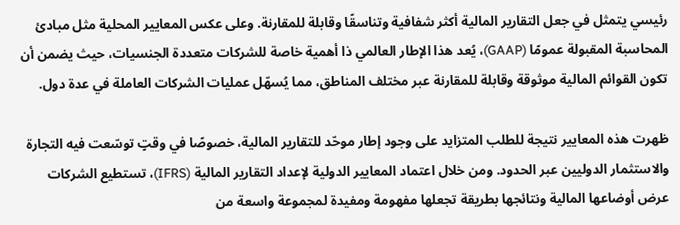رئيسي يتمثل في جعل التقارير المالية أكثر شفافية وتناسقًا وقابلة للمقارنة. وعلى عكس المعايير المحلية مثل مبادئ المحاسبة المقبولة عمومًا (GAAP)، يُعد هذا الإطار العالمي ذا أهمية خاصة للشركات متعددة الجنسيات، حيث يضمن أن تكون القوائم المالية موثوقة وقابلة للمقارنة عبر مختلف المناطق، مما يُسهّل عمليات الشركات العاملة في عدة دول.

ظهرت هذه المعايير نتيجة للطلب المتزايد على وجود إطار موحّد للتقارير المالية، خصوصًا في وقتٍ توسّعت فيه التجارة والاستثمار الدوليين عبر الحدود. ومن خلال اعتماد المعايير الدولية لإعداد التقارير المالية (IFRS)، تستطيع الشركات عرض أوضاعها المالية ونتائجها بطريقة تجعلها مفهومة ومفيدة لمجموعة واسعة من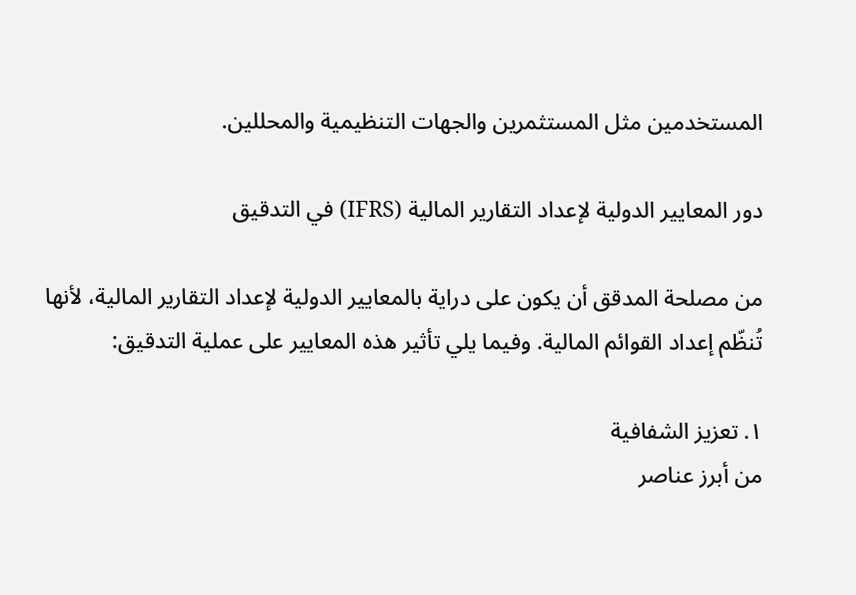المستخدمين مثل المستثمرين والجهات التنظيمية والمحللين.

دور المعايير الدولية لإعداد التقارير المالية (IFRS) في التدقيق

من مصلحة المدقق أن يكون على دراية بالمعايير الدولية لإعداد التقارير المالية، لأنها تُنظّم إعداد القوائم المالية. وفيما يلي تأثير هذه المعايير على عملية التدقيق:

١. تعزيز الشفافية
من أبرز عناصر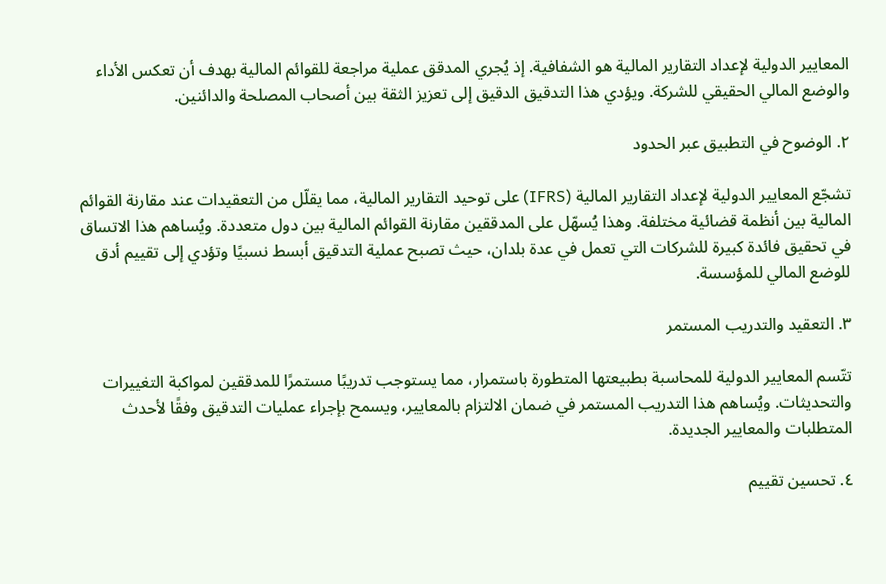المعايير الدولية لإعداد التقارير المالية هو الشفافية. إذ يُجري المدقق عملية مراجعة للقوائم المالية بهدف أن تعكس الأداء والوضع المالي الحقيقي للشركة. ويؤدي هذا التدقيق الدقيق إلى تعزيز الثقة بين أصحاب المصلحة والدائنين.

٢. الوضوح في التطبيق عبر الحدود

تشجّع المعايير الدولية لإعداد التقارير المالية (IFRS) على توحيد التقارير المالية، مما يقلّل من التعقيدات عند مقارنة القوائم المالية بين أنظمة قضائية مختلفة. وهذا يُسهّل على المدققين مقارنة القوائم المالية بين دول متعددة. ويُساهم هذا الاتساق في تحقيق فائدة كبيرة للشركات التي تعمل في عدة بلدان، حيث تصبح عملية التدقيق أبسط نسبيًا وتؤدي إلى تقييم أدق للوضع المالي للمؤسسة.

٣. التعقيد والتدريب المستمر

تتّسم المعايير الدولية للمحاسبة بطبيعتها المتطورة باستمرار، مما يستوجب تدريبًا مستمرًا للمدققين لمواكبة التغييرات والتحديثات. ويُساهم هذا التدريب المستمر في ضمان الالتزام بالمعايير، ويسمح بإجراء عمليات التدقيق وفقًا لأحدث المتطلبات والمعايير الجديدة.

٤. تحسين تقييم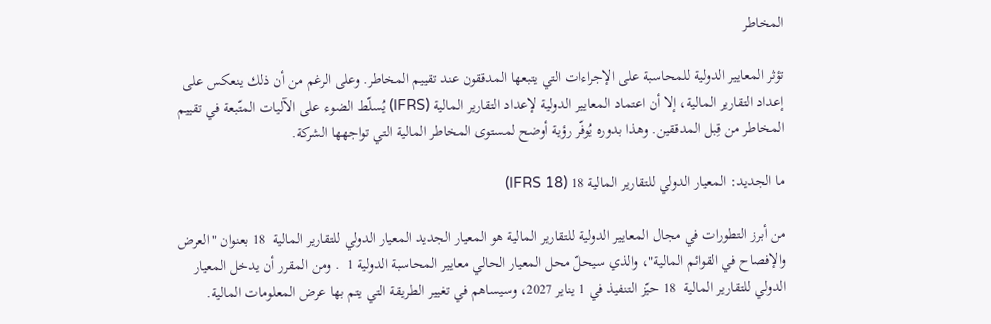المخاطر

تؤثر المعايير الدولية للمحاسبة على الإجراءات التي يتبعها المدققون عند تقييم المخاطر. وعلى الرغم من أن ذلك ينعكس على إعداد التقارير المالية، إلا أن اعتماد المعايير الدولية لإعداد التقارير المالية (IFRS) يُسلّط الضوء على الآليات المتّبعة في تقييم المخاطر من قِبل المدققين. وهذا بدوره يُوفّر رؤية أوضح لمستوى المخاطر المالية التي تواجهها الشركة.

ما الجديد: المعيار الدولي للتقارير المالية 18 (IFRS 18)

من أبرز التطورات في مجال المعايير الدولية للتقارير المالية هو المعيار الجديد المعيار الدولي للتقارير المالية  18 بعنوان "العرض والإفصاح في القوائم المالية"، والذي سيحلّ محل المعيار الحالي معايير المحاسبة الدولية 1  . ومن المقرر أن يدخل المعيار الدولي للتقارير المالية  18 حيّز التنفيذ في 1 يناير 2027، وسيساهم في تغيير الطريقة التي يتم بها عرض المعلومات المالية.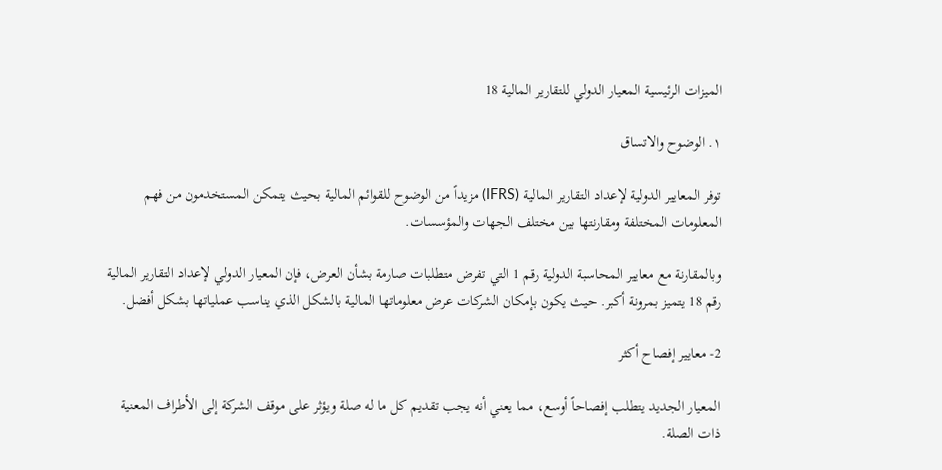الميزات الرئيسية المعيار الدولي للتقارير المالية 18

١. الوضوح والاتساق

توفر المعايير الدولية لإعداد التقارير المالية (IFRS) مزيداً من الوضوح للقوائم المالية بحيث يتمكن المستخدمون من فهم المعلومات المختلفة ومقارنتها بين مختلف الجهات والمؤسسات.

وبالمقارنة مع معايير المحاسبة الدولية رقم 1 التي تفرض متطلبات صارمة بشأن العرض، فإن المعيار الدولي لإعداد التقارير المالية رقم 18 يتميز بمرونة أكبر. حيث يكون بإمكان الشركات عرض معلوماتها المالية بالشكل الذي يناسب عملياتها بشكل أفضل.

2- معايير إفصاح أكثر

المعيار الجديد يتطلب إفصاحاً أوسع، مما يعني أنه يجب تقديم كل ما له صلة ويؤثر على موقف الشركة إلى الأطراف المعنية ذات الصلة.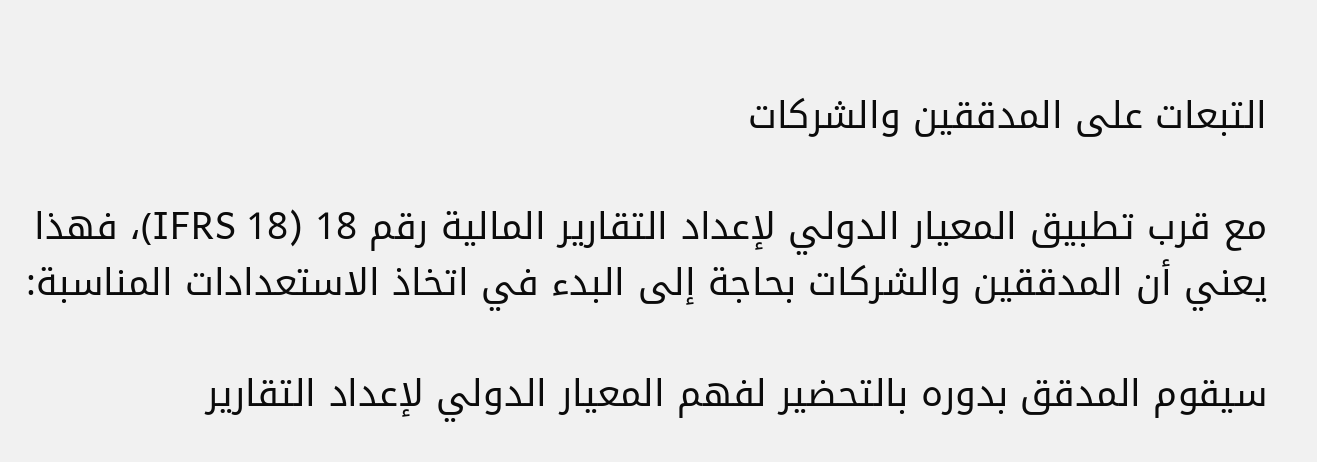التبعات على المدققين والشركات

مع قرب تطبيق المعيار الدولي لإعداد التقارير المالية رقم 18 (IFRS 18)، فهذا يعني أن المدققين والشركات بحاجة إلى البدء في اتخاذ الاستعدادات المناسبة:

سيقوم المدقق بدوره بالتحضير لفهم المعيار الدولي لإعداد التقارير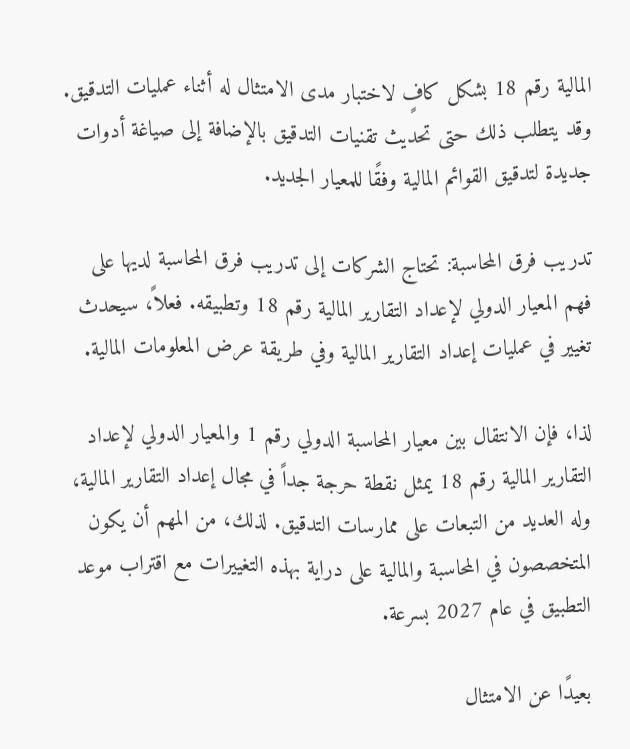المالية رقم 18 بشكل كافٍ لاختبار مدى الامتثال له أثناء عمليات التدقيق. وقد يتطلب ذلك حتى تحديث تقنيات التدقيق بالإضافة إلى صياغة أدوات جديدة لتدقيق القوائم المالية وفقًا للمعيار الجديد.

تدريب فرق المحاسبة: تحتاج الشركات إلى تدريب فرق المحاسبة لديها على فهم المعيار الدولي لإعداد التقارير المالية رقم 18 وتطبيقه. فعلاً، سيحدث تغيير في عمليات إعداد التقارير المالية وفي طريقة عرض المعلومات المالية.

لذا، فإن الانتقال بين معيار المحاسبة الدولي رقم 1 والمعيار الدولي لإعداد التقارير المالية رقم 18 يمثل نقطة حرجة جداً في مجال إعداد التقارير المالية، وله العديد من التبعات على ممارسات التدقيق. لذلك، من المهم أن يكون المتخصصون في المحاسبة والمالية على دراية بهذه التغييرات مع اقتراب موعد التطبيق في عام 2027 بسرعة.

بعيدًا عن الامتثال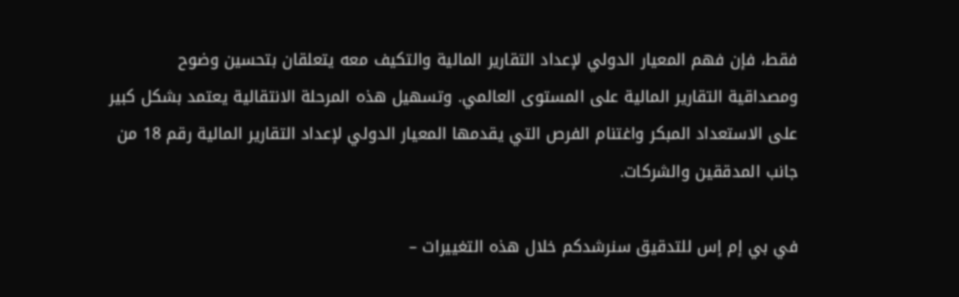فقط، فإن فهم المعيار الدولي لإعداد التقارير المالية والتكيف معه يتعلقان بتحسين وضوح ومصداقية التقارير المالية على المستوى العالمي. وتسهيل هذه المرحلة الانتقالية يعتمد بشكل كبير على الاستعداد المبكر واغتنام الفرص التي يقدمها المعيار الدولي لإعداد التقارير المالية رقم 18 من جانب المدققين والشركات.

في بي إم إس للتدقيق سنرشدكم خلال هذه التغييرات –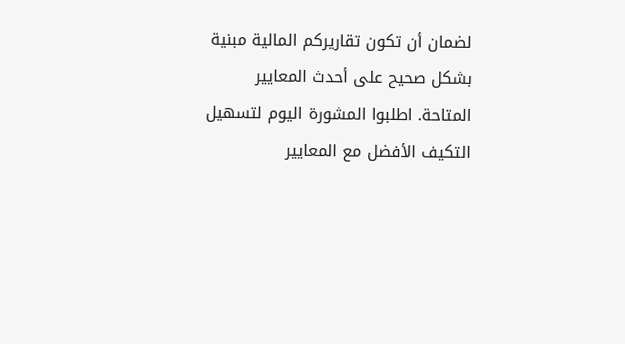لضمان أن تكون تقاريركم المالية مبنية بشكل صحيح على أحدث المعايير المتاحة. اطلبوا المشورة اليوم لتسهيل التكيف الأفضل مع المعايير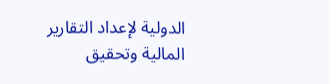الدولية لإعداد التقارير المالية وتحقيق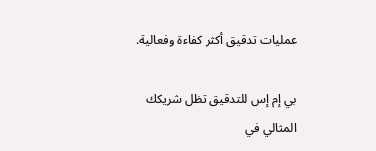عمليات تدقيق أكثر كفاءة وفعالية.

بي إم إس للتدقيق تظل شريكك المثالي في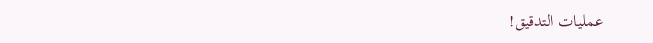عمليات التدقيق!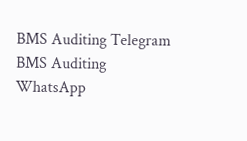BMS Auditing Telegram BMS Auditing WhatsApp